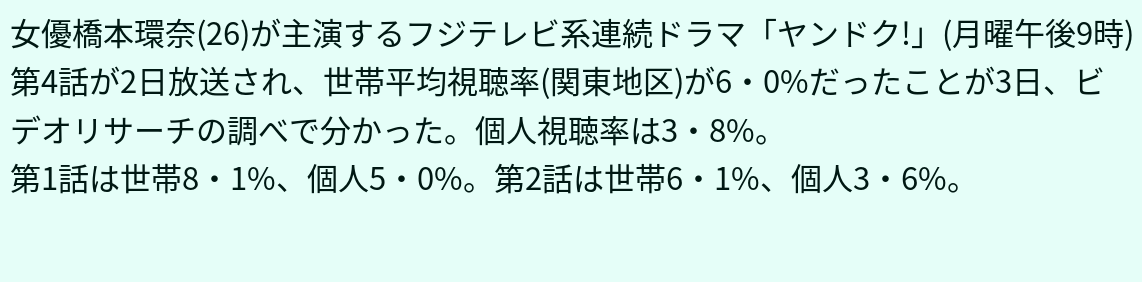女優橋本環奈(26)が主演するフジテレビ系連続ドラマ「ヤンドク!」(月曜午後9時)第4話が2日放送され、世帯平均視聴率(関東地区)が6・0%だったことが3日、ビデオリサーチの調べで分かった。個人視聴率は3・8%。
第1話は世帯8・1%、個人5・0%。第2話は世帯6・1%、個人3・6%。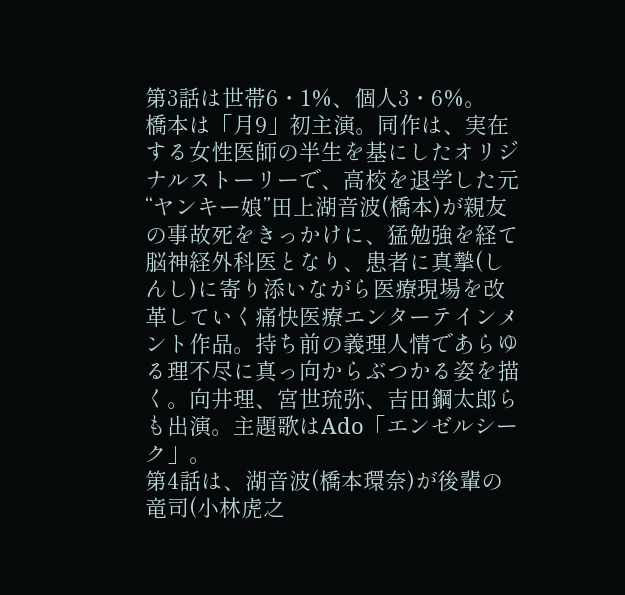第3話は世帯6・1%、個人3・6%。
橋本は「月9」初主演。同作は、実在する女性医師の半生を基にしたオリジナルストーリーで、高校を退学した元“ヤンキー娘”田上湖音波(橋本)が親友の事故死をきっかけに、猛勉強を経て脳神経外科医となり、患者に真摯(しんし)に寄り添いながら医療現場を改革していく痛快医療エンターテインメント作品。持ち前の義理人情であらゆる理不尽に真っ向からぶつかる姿を描く。向井理、宮世琉弥、吉田鋼太郎らも出演。主題歌はAdo「エンゼルシーク」。
第4話は、湖音波(橋本環奈)が後輩の竜司(小林虎之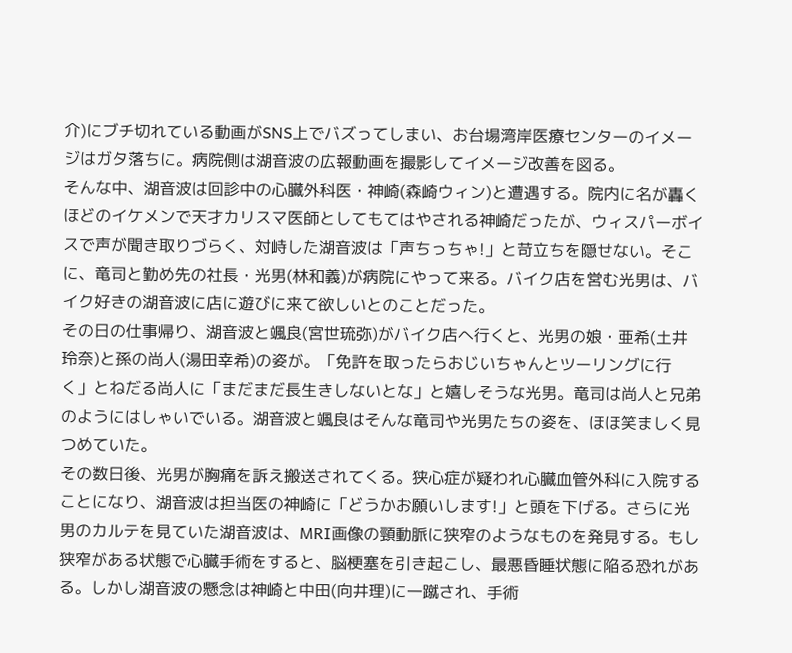介)にブチ切れている動画がSNS上でバズってしまい、お台場湾岸医療センターのイメージはガタ落ちに。病院側は湖音波の広報動画を撮影してイメージ改善を図る。
そんな中、湖音波は回診中の心臓外科医・神崎(森崎ウィン)と遭遇する。院内に名が轟くほどのイケメンで天才カリスマ医師としてもてはやされる神崎だったが、ウィスパーボイスで声が聞き取りづらく、対峙した湖音波は「声ちっちゃ!」と苛立ちを隠せない。そこに、竜司と勤め先の社長・光男(林和義)が病院にやって来る。バイク店を営む光男は、バイク好きの湖音波に店に遊びに来て欲しいとのことだった。
その日の仕事帰り、湖音波と颯良(宮世琉弥)がバイク店へ行くと、光男の娘・亜希(土井玲奈)と孫の尚人(湯田幸希)の姿が。「免許を取ったらおじいちゃんとツーリングに行く」とねだる尚人に「まだまだ長生きしないとな」と嬉しそうな光男。竜司は尚人と兄弟のようにはしゃいでいる。湖音波と颯良はそんな竜司や光男たちの姿を、ほほ笑ましく見つめていた。
その数日後、光男が胸痛を訴え搬送されてくる。狭心症が疑われ心臓血管外科に入院することになり、湖音波は担当医の神崎に「どうかお願いします!」と頭を下げる。さらに光男のカルテを見ていた湖音波は、MRI画像の頸動脈に狭窄のようなものを発見する。もし狭窄がある状態で心臓手術をすると、脳梗塞を引き起こし、最悪昏睡状態に陥る恐れがある。しかし湖音波の懸念は神崎と中田(向井理)に一蹴され、手術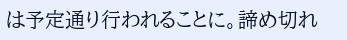は予定通り行われることに。諦め切れ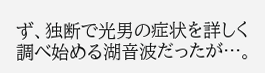ず、独断で光男の症状を詳しく調べ始める湖音波だったが…。